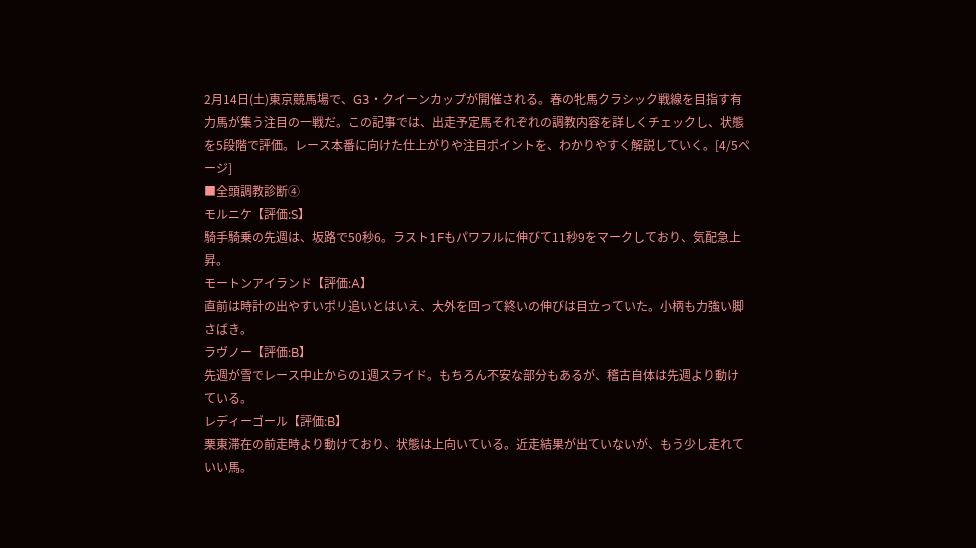2月14日(土)東京競馬場で、G3・クイーンカップが開催される。春の牝馬クラシック戦線を目指す有力馬が集う注目の一戦だ。この記事では、出走予定馬それぞれの調教内容を詳しくチェックし、状態を5段階で評価。レース本番に向けた仕上がりや注目ポイントを、わかりやすく解説していく。[4/5ページ]
■全頭調教診断④
モルニケ【評価:S】
騎手騎乗の先週は、坂路で50秒6。ラスト1Fもパワフルに伸びて11秒9をマークしており、気配急上昇。
モートンアイランド【評価:A】
直前は時計の出やすいポリ追いとはいえ、大外を回って終いの伸びは目立っていた。小柄も力強い脚さばき。
ラヴノー【評価:B】
先週が雪でレース中止からの1週スライド。もちろん不安な部分もあるが、稽古自体は先週より動けている。
レディーゴール【評価:B】
栗東滞在の前走時より動けており、状態は上向いている。近走結果が出ていないが、もう少し走れていい馬。